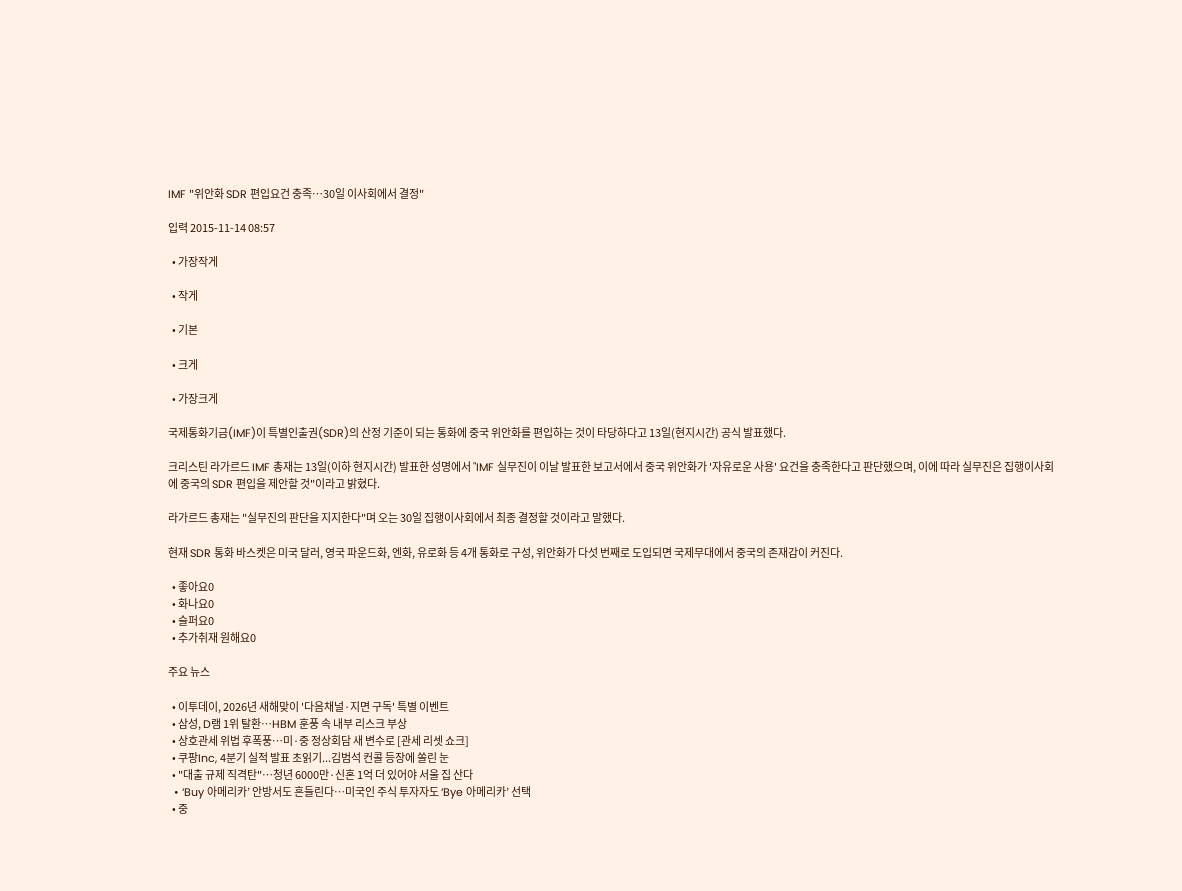IMF "위안화 SDR 편입요건 충족…30일 이사회에서 결정"

입력 2015-11-14 08:57

  • 가장작게

  • 작게

  • 기본

  • 크게

  • 가장크게

국제통화기금(IMF)이 특별인출권(SDR)의 산정 기준이 되는 통화에 중국 위안화를 편입하는 것이 타당하다고 13일(현지시간) 공식 발표했다.

크리스틴 라가르드 IMF 총재는 13일(이하 현지시간) 발표한 성명에서 "IMF 실무진이 이날 발표한 보고서에서 중국 위안화가 '자유로운 사용' 요건을 충족한다고 판단했으며, 이에 따라 실무진은 집행이사회에 중국의 SDR 편입을 제안할 것"이라고 밝혔다.

라가르드 총재는 "실무진의 판단을 지지한다"며 오는 30일 집행이사회에서 최종 결정할 것이라고 말했다.

현재 SDR 통화 바스켓은 미국 달러, 영국 파운드화, 엔화, 유로화 등 4개 통화로 구성, 위안화가 다섯 번째로 도입되면 국제무대에서 중국의 존재감이 커진다.

  • 좋아요0
  • 화나요0
  • 슬퍼요0
  • 추가취재 원해요0

주요 뉴스

  • 이투데이, 2026년 새해맞이 '다음채널·지면 구독' 특별 이벤트
  • 삼성, D램 1위 탈환…HBM 훈풍 속 내부 리스크 부상
  • 상호관세 위법 후폭풍…미·중 정상회담 새 변수로 [관세 리셋 쇼크]
  • 쿠팡Inc, 4분기 실적 발표 초읽기...김범석 컨콜 등장에 쏠린 눈
  • "대출 규제 직격탄"⋯청년 6000만·신혼 1억 더 있어야 서울 집 산다
  • ‘Buy 아메리카’ 안방서도 흔들린다…미국인 주식 투자자도 ‘Bye 아메리카’ 선택
  • 중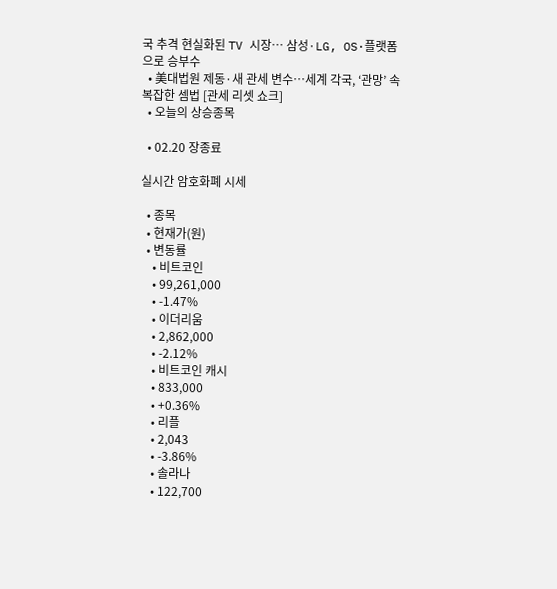국 추격 현실화된 TV 시장… 삼성·LG, OS·플랫폼으로 승부수
  • 美대법원 제동·새 관세 변수…세계 각국, ‘관망’ 속 복잡한 셈법 [관세 리셋 쇼크]
  • 오늘의 상승종목

  • 02.20 장종료

실시간 암호화폐 시세

  • 종목
  • 현재가(원)
  • 변동률
    • 비트코인
    • 99,261,000
    • -1.47%
    • 이더리움
    • 2,862,000
    • -2.12%
    • 비트코인 캐시
    • 833,000
    • +0.36%
    • 리플
    • 2,043
    • -3.86%
    • 솔라나
    • 122,700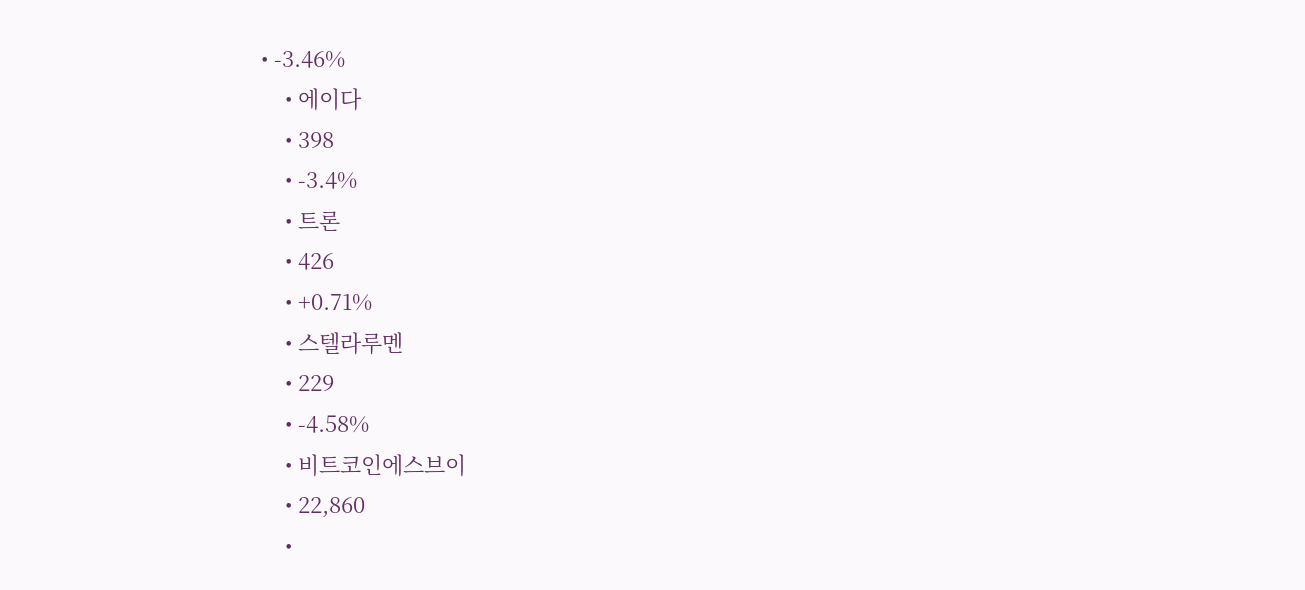• -3.46%
    • 에이다
    • 398
    • -3.4%
    • 트론
    • 426
    • +0.71%
    • 스텔라루멘
    • 229
    • -4.58%
    • 비트코인에스브이
    • 22,860
    •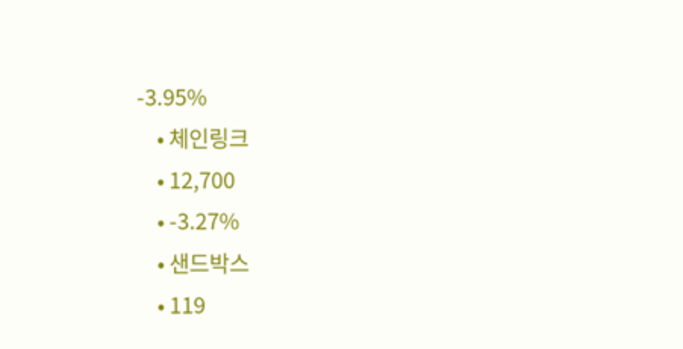-3.95%
    • 체인링크
    • 12,700
    • -3.27%
    • 샌드박스
    • 119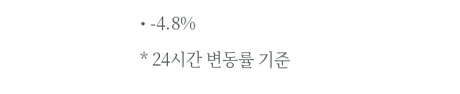• -4.8%
* 24시간 변동률 기준